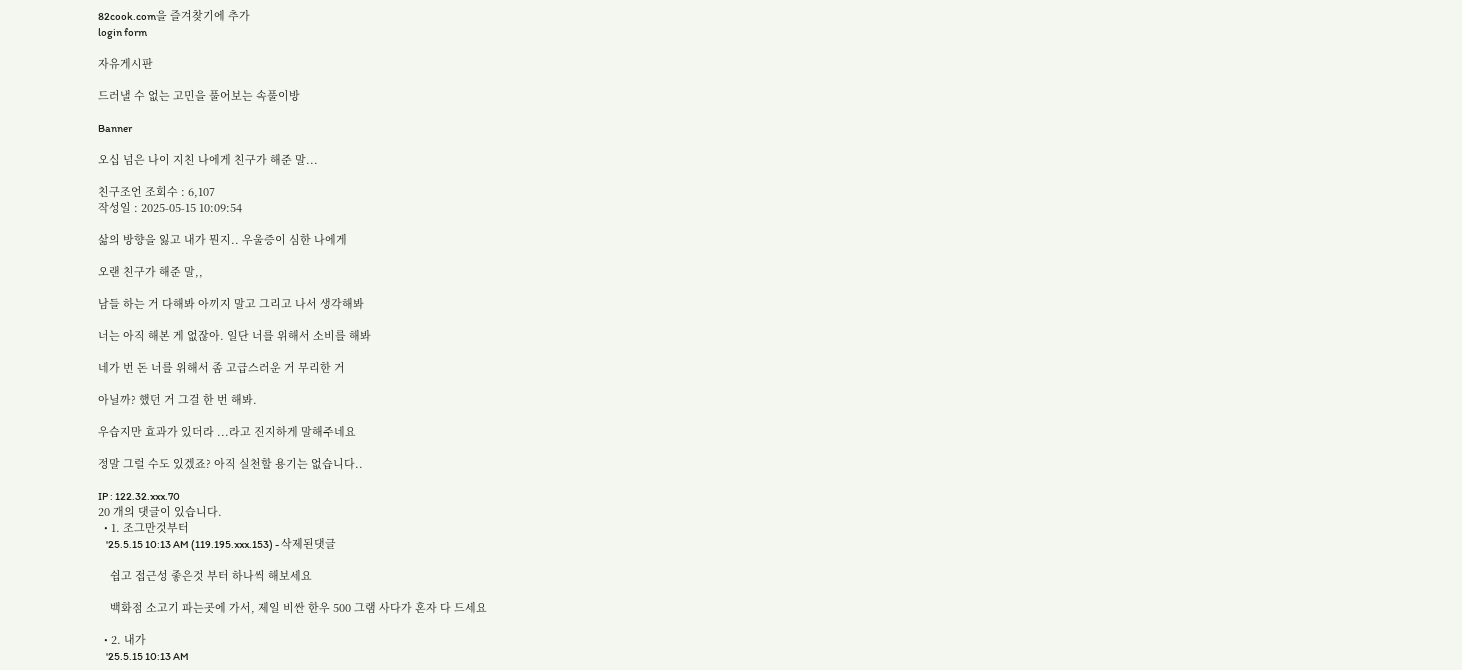82cook.com을 즐겨찾기에 추가
login form

자유게시판

드러낼 수 없는 고민을 풀어보는 속풀이방

Banner

오십 넘은 나이 지친 나에게 친구가 해준 말...

친구조언 조회수 : 6,107
작성일 : 2025-05-15 10:09:54

삶의 방향을 잃고 내가 뭔지.. 우울증이 심한 나에게

오랜 친구가 해준 말,,

남들 하는 거 다해봐 아끼지 말고 그리고 나서 생각해봐

너는 아직 해본 게 없잖아. 일단 너를 위해서 소비를 해봐

네가 번 돈 너를 위해서 좀 고급스러운 거 무리한 거

아닐까? 했던 거 그걸 한 번 해봐.

우습지만 효과가 있더라 ...라고 진지하게 말해주네요

정말 그럴 수도 있겠죠? 아직 실천할 용기는 없습니다..

IP : 122.32.xxx.70
20 개의 댓글이 있습니다.
  • 1. 조그만것부터
    '25.5.15 10:13 AM (119.195.xxx.153) - 삭제된댓글

    쉽고 접근성 좋은것 부터 하나씩 해보세요

    백화점 소고기 파는곳에 가서, 제일 비싼 한우 500 그램 사다가 혼자 다 드세요

  • 2. 내가
    '25.5.15 10:13 AM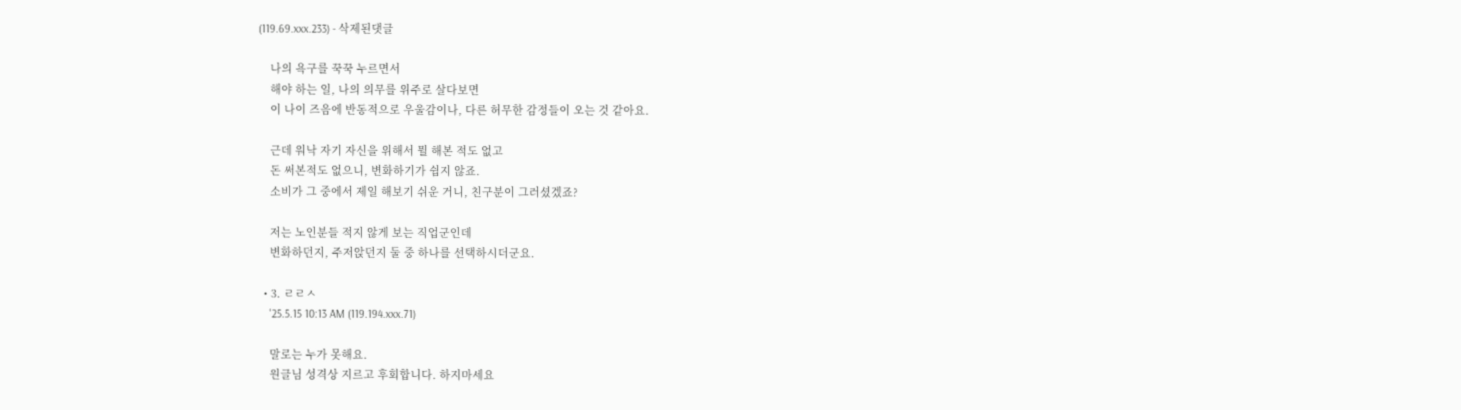(119.69.xxx.233) - 삭제된댓글

    나의 욕구를 꾹꾹 누르면서
    해야 하는 일, 나의 의무를 위주로 살다보면
    이 나이 즈음에 반동적으로 우울감이나, 다른 허무한 감정들이 오는 것 같아요.

    근데 워낙 자기 자신을 위해서 뭘 해본 적도 없고
    돈 써본적도 없으니, 변화하기가 쉽지 않죠.
    소비가 그 중에서 제일 해보기 쉬운 거니, 친구분이 그러셨겠죠?

    저는 노인분들 적지 않게 보는 직업군인데
    변화하던지, 주저앉던지 둘 중 하나를 선택하시더군요.

  • 3. ㄹㄹㅅ
    '25.5.15 10:13 AM (119.194.xxx.71)

    말로는 누가 못해요.
    원글님 성격상 지르고 후회합니다. 하지마세요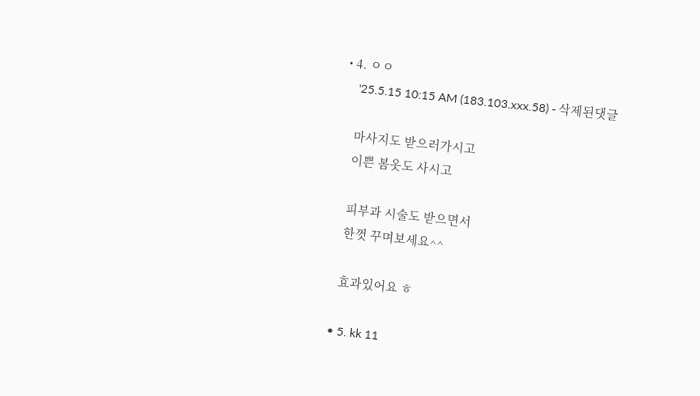• 4. ㅇㅇ
    '25.5.15 10:15 AM (183.103.xxx.58) - 삭제된댓글

    마사지도 받으러가시고
    이쁜 봄옷도 사시고

    피부과 시술도 받으면서
    한껏 꾸며보세요^^

    효과있어요 ㅎ

  • 5. kk 11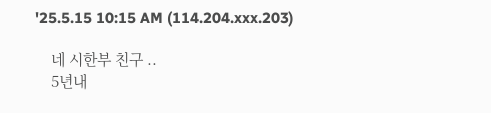'25.5.15 10:15 AM (114.204.xxx.203)

    네 시한부 친구 ..
    5년내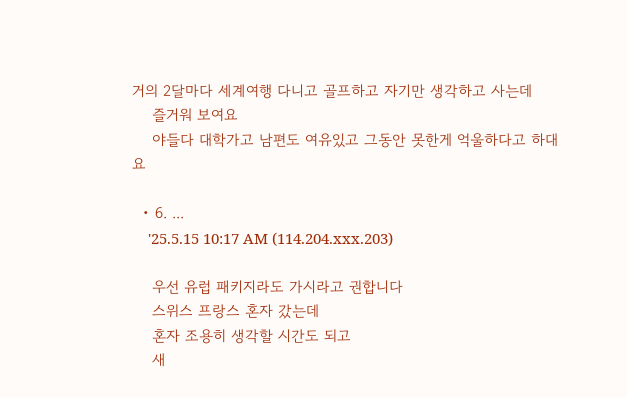거의 2달마다 세계여행 다니고 골프하고 자기만 생각하고 사는데
    즐거워 보여요
    야들다 대학가고 남편도 여유있고 그동안 못한게 억울하다고 하대요

  • 6. ...
    '25.5.15 10:17 AM (114.204.xxx.203)

    우선 유럽 패키지라도 가시라고 권합니다
    스위스 프랑스 혼자 갔는데
    혼자 조용히 생각할 시간도 되고
    새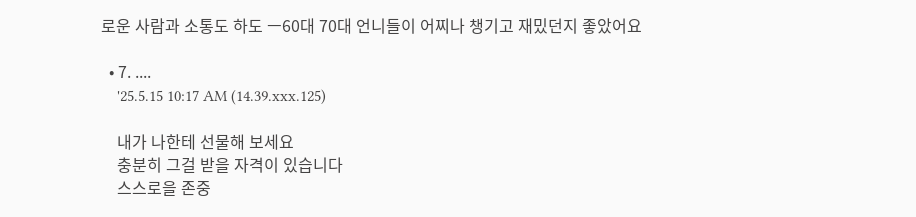로운 사람과 소통도 하도 ㅡ60대 70대 언니들이 어찌나 챙기고 재밌던지 좋았어요

  • 7. ....
    '25.5.15 10:17 AM (14.39.xxx.125)

    내가 나한테 선물해 보세요
    충분히 그걸 받을 자격이 있습니다
    스스로을 존중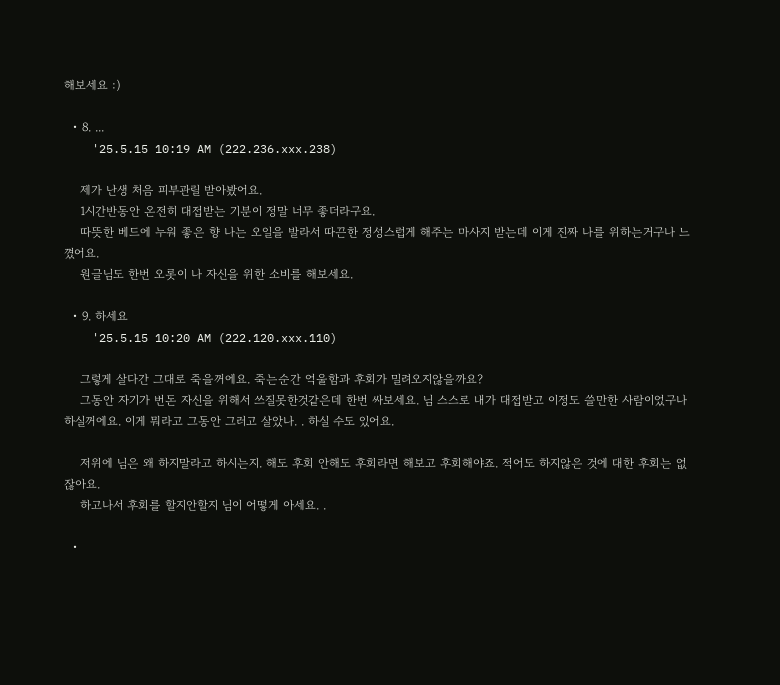해보세요 :)

  • 8. ...
    '25.5.15 10:19 AM (222.236.xxx.238)

    제가 난생 처음 피부관릴 받아봤어요.
    1시간반동안 온전히 대접받는 기분이 정말 너무 좋더라구요.
    따뜻한 베드에 누워 좋은 향 나는 오일을 발라서 따끈한 정성스럽게 해주는 마사지 받는데 이게 진짜 나를 위하는거구나 느꼈어요.
    원글님도 한번 오롯이 나 자신을 위한 소비를 해보세요.

  • 9. 하세요
    '25.5.15 10:20 AM (222.120.xxx.110)

    그렇게 살다간 그대로 죽을꺼에요. 죽는순간 억울함과 후회가 밀려오지않을까요?
    그동안 자기가 번돈 자신을 위해서 쓰질못한것같은데 한번 싸보세요. 님 스스로 내가 대접받고 이정도 쓸만한 사람이었구나 하실꺼에요. 이게 뭐라고 그동안 그러고 살았나. . 하실 수도 있어요.

    저위에 님은 왜 하지말라고 하시는지. 해도 후회 안해도 후회라면 해보고 후회해야죠. 적어도 하지않은 것에 대한 후회는 없잖아요.
    하고나서 후회를 할지안할지 님이 어떻게 아세요. .

  •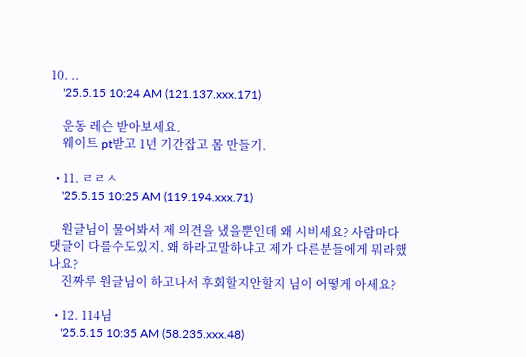10. ..
    '25.5.15 10:24 AM (121.137.xxx.171)

    운동 레슨 받아보세요.
    웨이트 pt받고 1년 기간잡고 몸 만들기.

  • 11. ㄹㄹㅅ
    '25.5.15 10:25 AM (119.194.xxx.71)

    원글님이 물어봐서 제 의견을 냈을뿐인데 왜 시비세요? 사람마다 댓글이 다를수도있지. 왜 하라고말하냐고 제가 다른분들에게 뭐라했나요?
    진짜루 원글님이 하고나서 후회할지안할지 님이 어떻게 아세요?

  • 12. 114님
    '25.5.15 10:35 AM (58.235.xxx.48)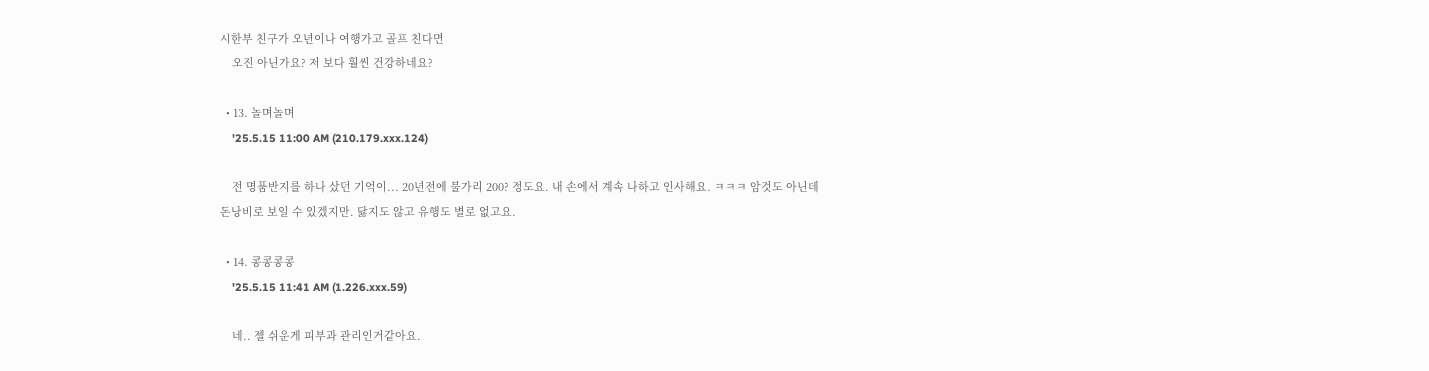시한부 친구가 오년이나 여행가고 골프 친다면
    오진 아닌가요? 저 보다 훨씬 건강하네요?

  • 13. 놀며놀며
    '25.5.15 11:00 AM (210.179.xxx.124)

    전 명품반지를 하나 샀던 기억이... 20년전에 불가리 200? 정도요. 내 손에서 계속 나하고 인사해요. ㅋㅋㅋ 암것도 아닌데 돈낭비로 보일 수 있겠지만. 닳지도 않고 유행도 별로 없고요.

  • 14. 콩콩콩콩
    '25.5.15 11:41 AM (1.226.xxx.59)

    네.. 젤 쉬운게 피부과 관리인거같아요.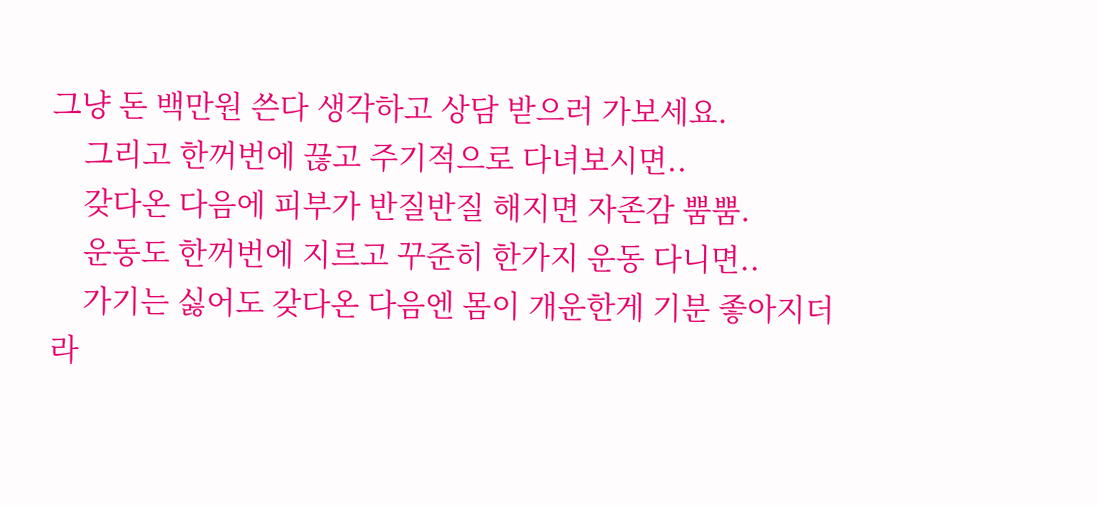그냥 돈 백만원 쓴다 생각하고 상담 받으러 가보세요.
    그리고 한꺼번에 끊고 주기적으로 다녀보시면..
    갖다온 다음에 피부가 반질반질 해지면 자존감 뿜뿜.
    운동도 한꺼번에 지르고 꾸준히 한가지 운동 다니면..
    가기는 싫어도 갖다온 다음엔 몸이 개운한게 기분 좋아지더라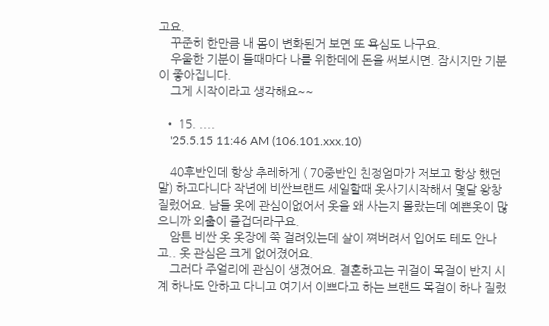고요.
    꾸준히 한만큼 내 몸이 변화된거 보면 또 욕심도 나구요.
    우울한 기분이 들때마다 나를 위한데에 돈을 써보시면. 잠시지만 기분이 좋아집니다.
    그게 시작이라고 생각해요~~

  • 15. ....
    '25.5.15 11:46 AM (106.101.xxx.10)

    40후반인데 항상 추레하게 ( 70중반인 친정엄마가 저보고 항상 했던 말) 하고다니다 작년에 비싼브랜드 세일할때 옷사기시작해서 몇달 왕창 질렀어요. 남들 옷에 관심이없어서 옷을 왜 사는지 몰랐는데 예쁜옷이 많으니까 외출이 즐겁더라구요.
    암튼 비싼 옷 옷장에 쭉 걸려있는데 살이 쪄버려서 입어도 테도 안나고.. 옷 관심은 크게 없어졌어요.
    그러다 주얼리에 관심이 생겼어요. 결혼하고는 귀걸이 목걸이 반지 시계 하나도 안하고 다니고 여기서 이쁘다고 하는 브랜드 목걸이 하나 질렀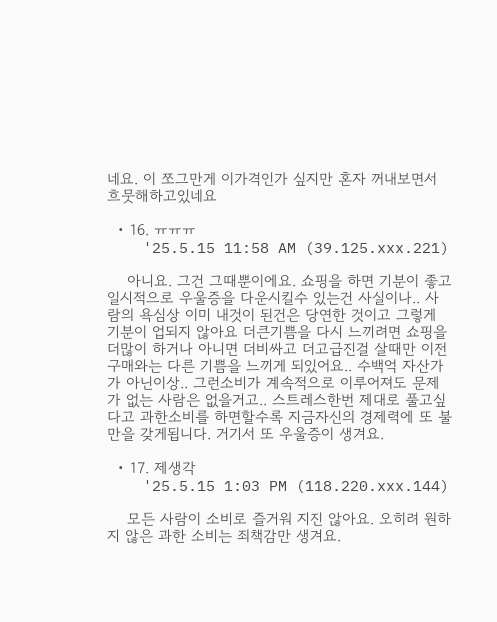네요. 이 쪼그만게 이가격인가 싶지만 혼자 꺼내보면서 흐뭇해하고있네요

  • 16. ㅠㅠㅠ
    '25.5.15 11:58 AM (39.125.xxx.221)

    아니요. 그건 그때뿐이에요. 쇼핑을 하면 기분이 좋고 일시적으로 우울증을 다운시킬수 있는건 사실이나.. 사람의 욕심상 이미 내것이 된건은 당연한 것이고 그렇게 기분이 업되지 않아요 더큰기쁨을 다시 느끼려면 쇼핑을 더많이 하거나 아니면 더비싸고 더고급진걸 살때만 이전 구매와는 다른 기쁨을 느끼게 되있어요.. 수백억 자산가가 아닌이상.. 그런소비가 계속적으로 이루어져도 문제가 없는 사람은 없을거고.. 스트레스한번 제대로 풀고싶다고 과한소비를 하면할수록 지금자신의 경제력에 또 불만을 갖게됩니다. 거기서 또 우울증이 생겨요.

  • 17. 제생각
    '25.5.15 1:03 PM (118.220.xxx.144)

    모든 사람이 소비로 즐거워 지진 않아요. 오히려 원하지 않은 과한 소비는 죄책감만 생겨요.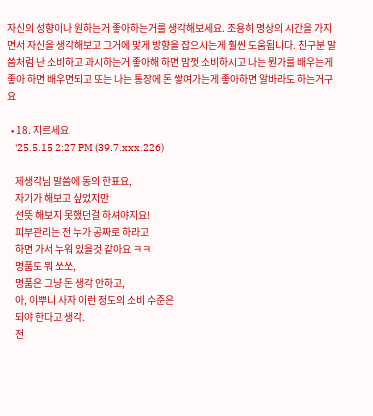자신의 성향이나 원하는거 좋아하는거를 생각해보세요. 조용히 명상의 시간을 가지면서 자신을 생각해보고 그거에 맞게 방향을 잡으시는게 훨씬 도움됩니다. 친구분 말씀처럼 난 소비하고 과시하는거 좋아해 하면 맘껏 소비하시고 나는 뭔가를 배우는게 좋아 하면 배우면되고 또는 나는 통장에 돈 쌓여가는게 좋아하면 알바라도 하는거구요

  • 18. 지르세요
    '25.5.15 2:27 PM (39.7.xxx.226)

    제생각님 말씀에 동의 한표요,
    자기가 해보고 싶었지만
    선뜻 해보지 못했던걸 하셔야지요!
    피부관리는 전 누가 공짜로 하라고
    하면 가서 누워 있을것 같아요 ㅋㅋ
    명품도 뭐 쏘쏘,
    명품은 그냥 돈 생각 안하고,
    아, 이뿌니 사자 이런 정도의 소비 수준은
    되야 한다고 생각.
    전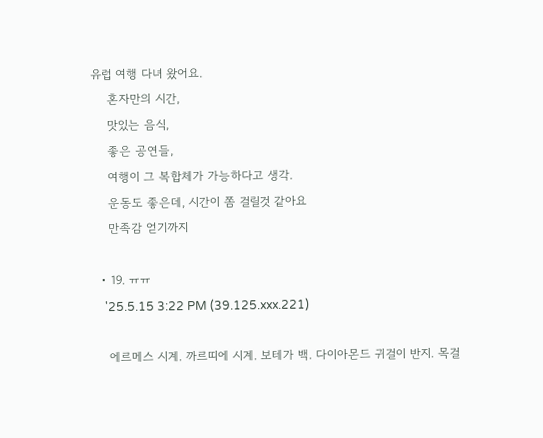유럽 여행 다녀 왔어요.
    혼자만의 시간,
    맛있는 음식,
    좋은 공연들,
    여행이 그 복합체가 가능하다고 생각.
    운동도 좋은데, 시간이 쫌 걸릴것 같아요
    만족감 얻기까지

  • 19. ㅠㅠ
    '25.5.15 3:22 PM (39.125.xxx.221)

    에르메스 시계. 까르띠에 시계. 보테가 백. 다이아몬드 귀걸이 반지. 목걸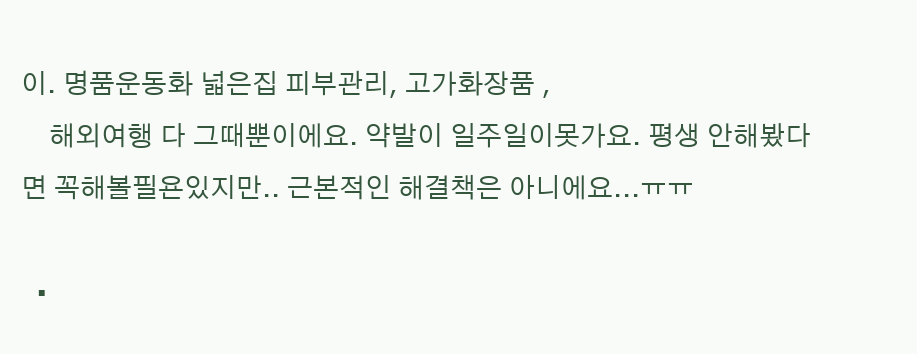이. 명품운동화 넓은집 피부관리, 고가화장품 ,
    해외여행 다 그때뿐이에요. 약발이 일주일이못가요. 평생 안해봤다면 꼭해볼필욘있지만.. 근본적인 해결책은 아니에요...ㅠㅠ

  •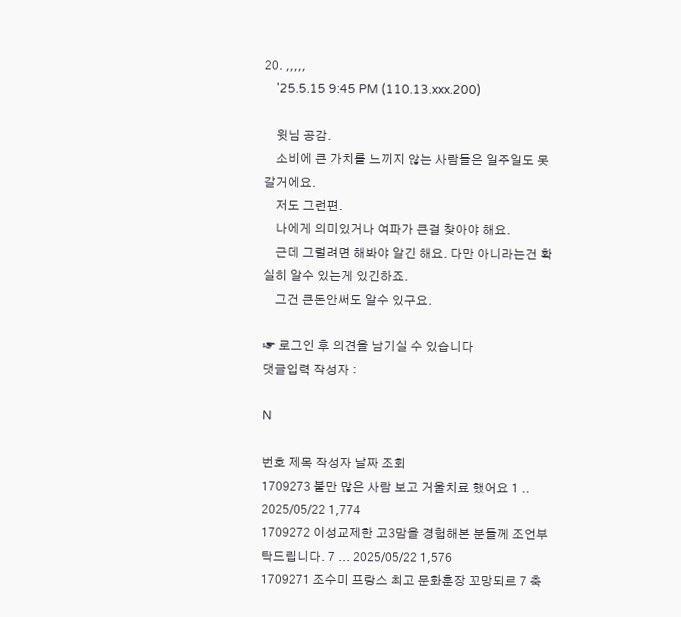20. ,,,,,
    '25.5.15 9:45 PM (110.13.xxx.200)

    윗님 공감.
    소비에 큰 가치를 느끼지 않는 사람들은 일주일도 못갈거에요.
    저도 그런편.
    나에게 의미있거나 여파가 큰걸 찾아야 해요.
    근데 그럴려면 해봐야 알긴 해요. 다만 아니라는건 확실히 알수 있는게 있긴하죠.
    그건 큰돈안써도 알수 있구요.

☞ 로그인 후 의견을 남기실 수 있습니다
댓글입력 작성자 :

N

번호 제목 작성자 날짜 조회
1709273 불만 많은 사람 보고 거울치료 했어요 1 .. 2025/05/22 1,774
1709272 이성교제한 고3맘을 경험해본 분들께 조언부탁드립니다. 7 ... 2025/05/22 1,576
1709271 조수미 프랑스 최고 문화훈장 꼬망되르 7 축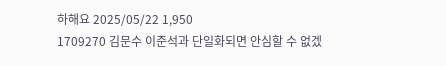하해요 2025/05/22 1,950
1709270 김문수 이준석과 단일화되면 안심할 수 없겠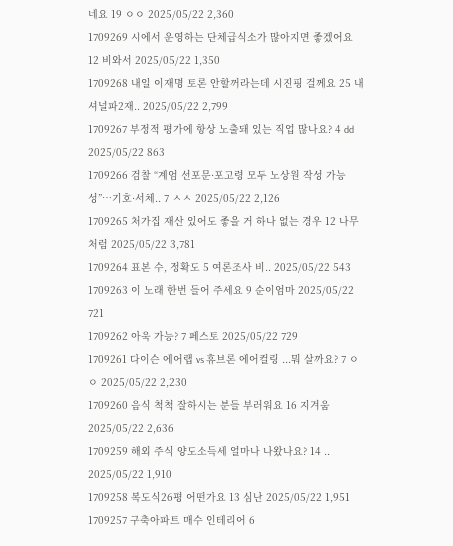네요 19 ㅇㅇ 2025/05/22 2,360
1709269 시에서 운영하는 단체급식소가 많아지면 좋겠어요 12 비와서 2025/05/22 1,350
1709268 내일 이재명 토론 안할꺼라는데 시진핑 걸께요 25 내셔널파2재.. 2025/05/22 2,799
1709267 부정적 평가에 항상 노출돼 있는 직업 많나요? 4 dd 2025/05/22 863
1709266 검찰 “계엄 선포문·포고령 모두 노상원 작성 가능성”…기호·서체.. 7 ㅅㅅ 2025/05/22 2,126
1709265 처가집 재산 있어도 좋을 거 하나 없는 경우 12 나무처럼 2025/05/22 3,781
1709264 표본 수, 정확도 5 여론조사 비.. 2025/05/22 543
1709263 이 노래 한번 들어 주세요 9 순이엄마 2025/05/22 721
1709262 아욱 가능? 7 페스토 2025/05/22 729
1709261 다이슨 에어랩 vs 휴브론 에어컬링 ...뭐 살까요? 7 ㅇㅇ 2025/05/22 2,230
1709260 음식 척척 잘하시는 분들 부러워요 16 지겨움 2025/05/22 2,636
1709259 해외 주식 양도소득세 얼마나 나왔나요? 14 .. 2025/05/22 1,910
1709258 복도식26평 어떤가요 13 심난 2025/05/22 1,951
1709257 구축아파트 매수 인테리어 6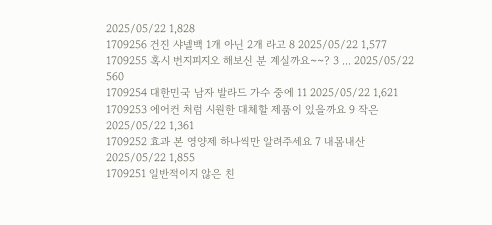2025/05/22 1,828
1709256 건진 샤넬백 1개 아닌 2개 라고 8 2025/05/22 1,577
1709255 혹시 번지피지오 해보신 분 계실까요~~? 3 ... 2025/05/22 560
1709254 대한민국 남자 발라드 가수 중에 11 2025/05/22 1,621
1709253 에어컨 처럼 시원한 대체할 제품이 있을까요 9 작은 2025/05/22 1,361
1709252 효과 본 영양제 하나씩만 알려주세요 7 내몸내산 2025/05/22 1,855
1709251 일반적이지 않은 친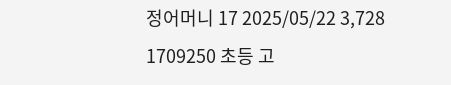정어머니 17 2025/05/22 3,728
1709250 초등 고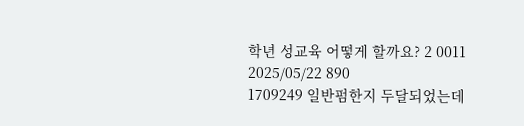학년 성교육 어떻게 할까요? 2 0011 2025/05/22 890
1709249 일반펌한지 두달되었는데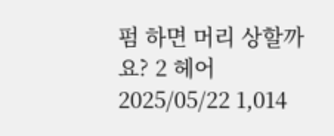펌 하면 머리 상할까요? 2 헤어 2025/05/22 1,014